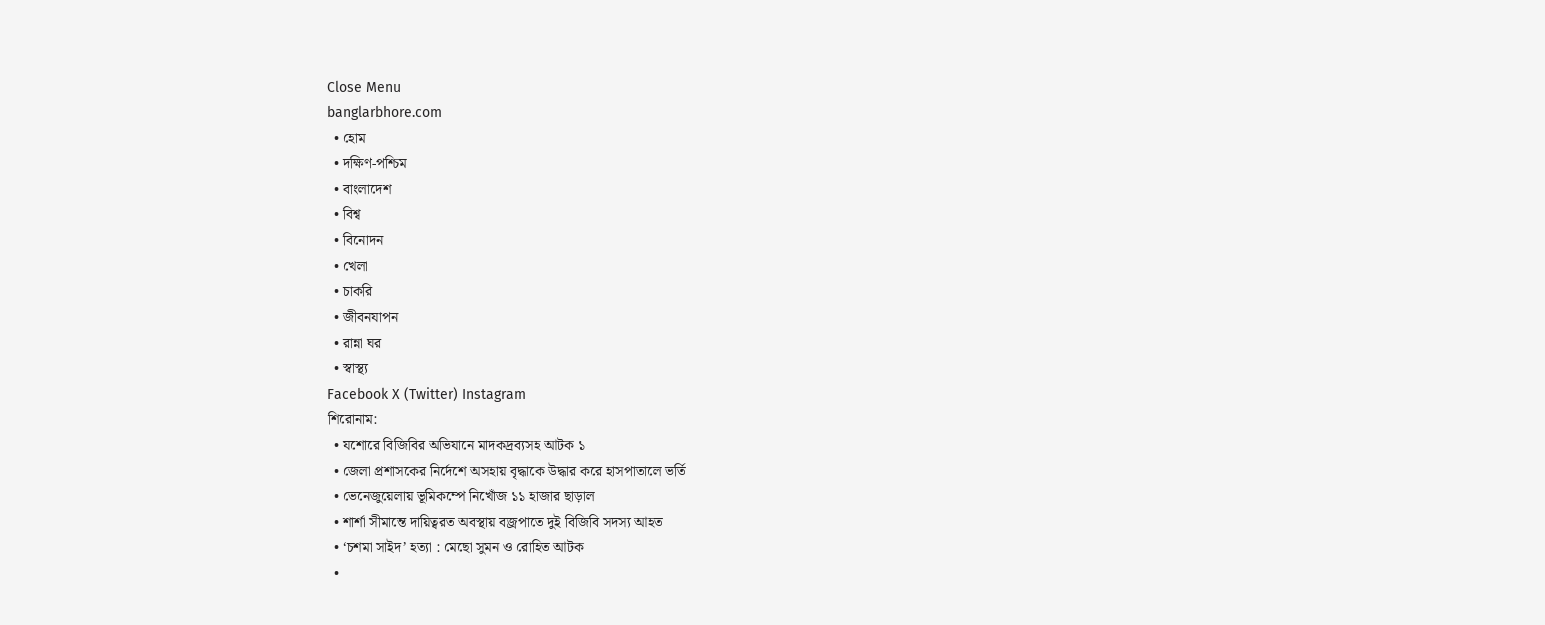Close Menu
banglarbhore.com
  • হোম
  • দক্ষিণ-পশ্চিম
  • বাংলাদেশ
  • বিশ্ব
  • বিনোদন
  • খেলা
  • চাকরি
  • জীবনযাপন
  • রান্না ঘর
  • স্বাস্থ্য
Facebook X (Twitter) Instagram
শিরোনাম:
  • যশোরে বিজিবির অভিযানে মাদকদ্রব্যসহ আটক ১
  • জেলা প্রশাসকের নির্দেশে অসহায় বৃদ্ধাকে উদ্ধার করে হাসপাতালে ভর্তি
  • ভেনেজুয়েলায় ভূমিকম্পে নিখোঁজ ১১ হাজার ছাড়াল
  • শার্শা সীমান্তে দায়িত্বরত অবস্থায় বজ্রপাতে দুই বিজিবি সদস্য আহত
  • ‘চশমা সাইদ’ হত্যা : মেছো সুমন ও রোহিত আটক
  •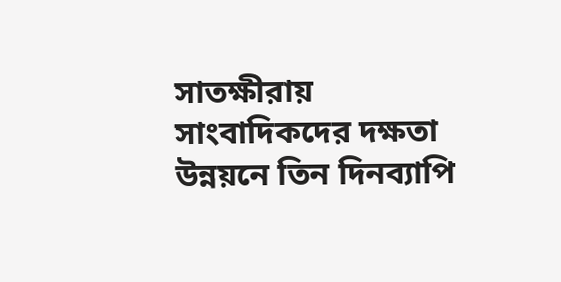সাতক্ষীরায় সাংবাদিকদের দক্ষতা উন্নয়নে তিন দিনব্যাপি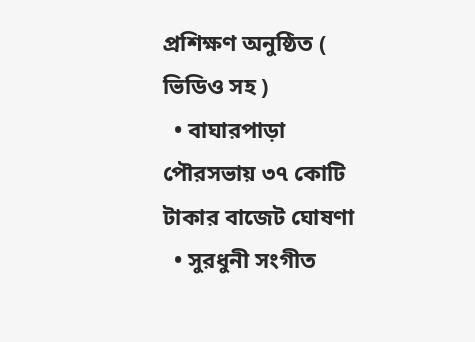প্রশিক্ষণ অনুষ্ঠিত ( ভিডিও সহ )
  • বাঘারপাড়া পৌরসভায় ৩৭ কোটি টাকার বাজেট ঘোষণা
  • সুরধুনী সংগীত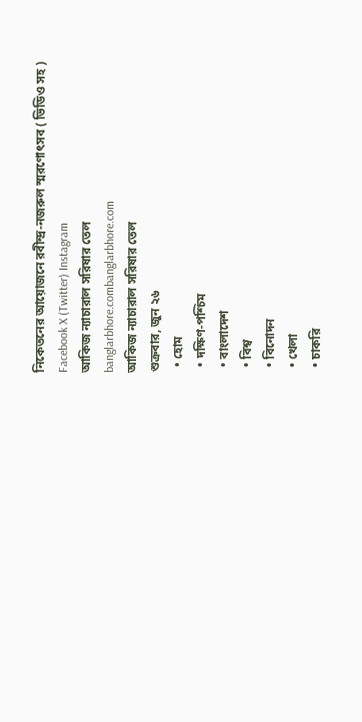নিকেতনের আয়োজনে রবীন্দ্র-নজরুল স্মরণোৎসব ( ভিডিও সহ )
Facebook X (Twitter) Instagram
আকিজ ন্যাচারাল সরিষার তেল
banglarbhore.combanglarbhore.com
আকিজ ন্যাচারাল সরিষার তেল
শুক্রবার, জুন ২৬
  • হোম
  • দক্ষিণ-পশ্চিম
  • বাংলাদেশ
  • বিশ্ব
  • বিনোদন
  • খেলা
  • চাকরি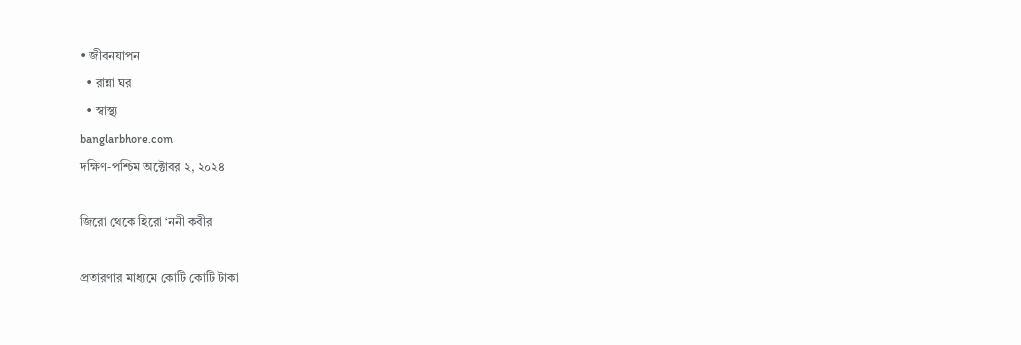• জীবনযাপন
  • রান্না ঘর
  • স্বাস্থ্য
banglarbhore.com
দক্ষিণ-পশ্চিম অক্টোবর ২, ২০২৪

জিরো থেকে হিরো ‘ননী কবীর

প্রতারণার মাধ্যমে কোটি কোটি টাকা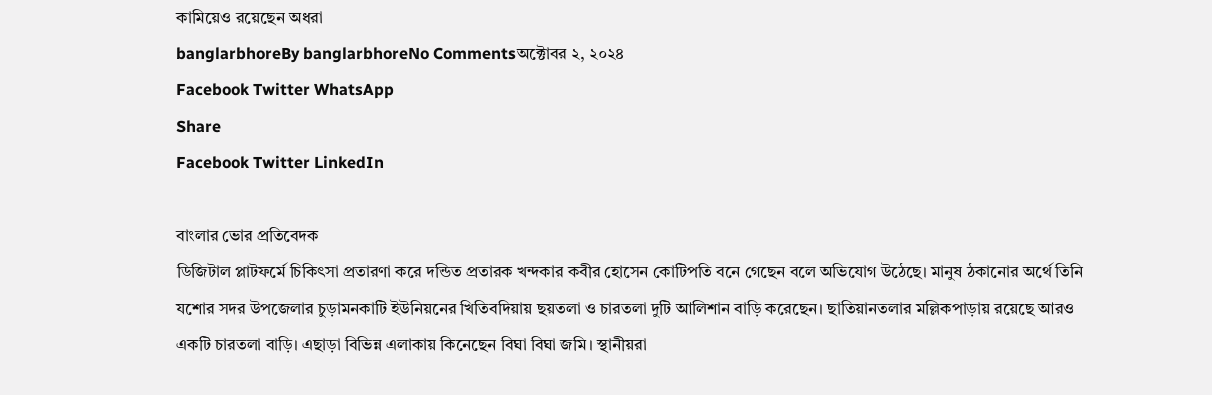কামিয়েও রয়েছেন অধরা
banglarbhoreBy banglarbhoreNo Commentsঅক্টোবর ২, ২০২৪
Facebook Twitter WhatsApp
Share
Facebook Twitter LinkedIn

বাংলার ভোর প্রতিবেদক
ডিজিটাল প্লাটফর্মে চিকিৎসা প্রতারণা করে দন্ডিত প্রতারক খন্দকার কবীর হোসেন কোটিপতি বনে গেছেন বলে অভিযোগ উঠেছে। মানুষ ঠকানোর অর্থে তিনি যশোর সদর উপজেলার চুড়ামনকাটি ইউনিয়নের খিতিবদিয়ায় ছয়তলা ও চারতলা দুটি আলিশান বাড়ি করেছেন। ছাতিয়ানতলার মল্লিকপাড়ায় রয়েছে আরও একটি চারতলা বাড়ি। এছাড়া বিভিন্ন এলাকায় কিনেছেন বিঘা বিঘা জমি। স্থানীয়রা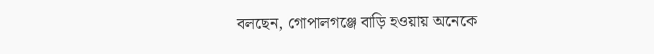বলছেন, গোপালগঞ্জে বাড়ি হওয়ায় অনেকে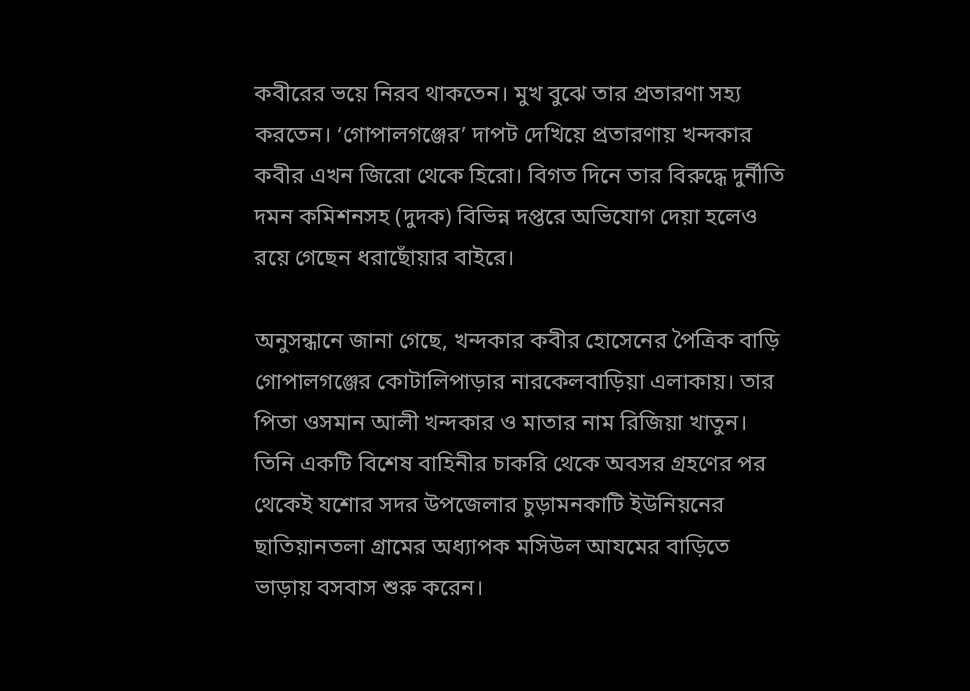কবীরের ভয়ে নিরব থাকতেন। মুখ বুঝে তার প্রতারণা সহ্য করতেন। ‘গোপালগঞ্জের’ দাপট দেখিয়ে প্রতারণায় খন্দকার কবীর এখন জিরো থেকে হিরো। বিগত দিনে তার বিরুদ্ধে দুর্নীতি দমন কমিশনসহ (দুদক) বিভিন্ন দপ্তরে অভিযোগ দেয়া হলেও রয়ে গেছেন ধরাছোঁয়ার বাইরে।

অনুসন্ধানে জানা গেছে, খন্দকার কবীর হোসেনের পৈত্রিক বাড়ি গোপালগঞ্জের কোটালিপাড়ার নারকেলবাড়িয়া এলাকায়। তার পিতা ওসমান আলী খন্দকার ও মাতার নাম রিজিয়া খাতুন। তিনি একটি বিশেষ বাহিনীর চাকরি থেকে অবসর গ্রহণের পর থেকেই যশোর সদর উপজেলার চুড়ামনকাটি ইউনিয়নের ছাতিয়ানতলা গ্রামের অধ্যাপক মসিউল আযমের বাড়িতে ভাড়ায় বসবাস শুরু করেন।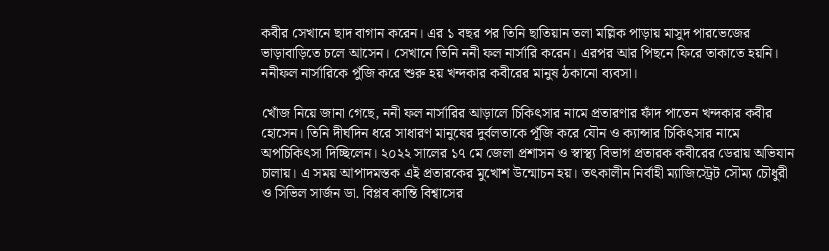কবীর সেখানে ছাদ বাগান করেন। এর ১ বছর পর তিনি ছাতিয়ান তলা মল্লিক পাড়ায় মাসুদ পারভেজের ভাড়াবাড়িতে চলে আসেন। সেখানে তিনি ননী ফল নার্সারি করেন। এরপর আর পিছনে ফিরে তাকাতে হয়নি। ননীফল নার্সারিকে পুঁজি করে শুরু হয় খন্দকার কবীরের মানুষ ঠকানো ব্যবসা।

খোঁজ নিয়ে জানা গেছে, ননী ফল নার্সারির আড়ালে চিকিৎসার নামে প্রতারণার ফাঁদ পাতেন খন্দকার কবীর হোসেন। তিনি দীর্ঘদিন ধরে সাধারণ মানুষের দুর্বলতাকে পূঁজি করে যৌন ও ক্যান্সার চিকিৎসার নামে অপচিকিৎসা দিচ্ছিলেন। ২০২২ সালের ১৭ মে জেলা প্রশাসন ও স্বাস্থ্য বিভাগ প্রতারক কবীরের ডেরায় অভিযান চালায়। এ সময় আপাদমস্তক এই প্রতারকের মুখোশ উন্মোচন হয়। তৎকালীন নির্বাহী ম্যাজিস্ট্রেট সৌম্য চৌধুরী ও সিভিল সার্জন ডা. বিপ্লব কান্তি বিশ্বাসের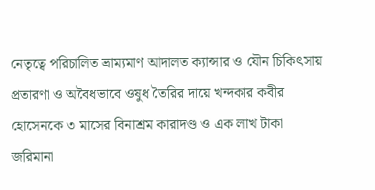নেতৃত্বে পরিচালিত ভ্রাম্যমাণ আদালত ক্যান্সার ও যৌন চিকিৎসায় প্রতারণা ও অবৈধভাবে ওষুধ তৈরির দায়ে খন্দকার কবীর হোসেনকে ৩ মাসের বিনাশ্রম কারাদণ্ড ও এক লাখ টাকা জরিমানা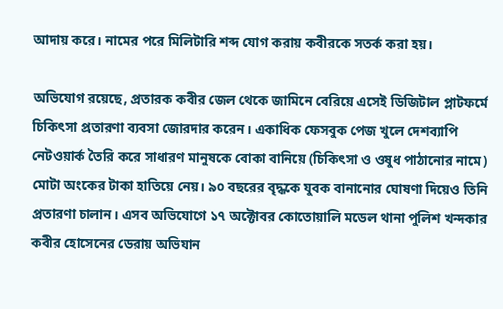আদায় করে। নামের পরে মিলিটারি শব্দ যোগ করায় কবীরকে সতর্ক করা হয়।

অভিযোগ রয়েছে, প্রতারক কবীর জেল থেকে জামিনে বেরিয়ে এসেই ডিজিটাল প্লাটফর্মে চিকিৎসা প্রতারণা ব্যবসা জোরদার করেন। একাধিক ফেসবুক পেজ খুলে দেশব্যাপি নেটওয়ার্ক তৈরি করে সাধারণ মানুষকে বোকা বানিয়ে (চিকিৎসা ও ওষুধ পাঠানোর নামে) মোটা অংকের টাকা হাতিয়ে নেয়। ৯০ বছরের বৃদ্ধকে যুবক বানানোর ঘোষণা দিয়েও তিনি প্রতারণা চালান। এসব অভিযোগে ১৭ অক্টোবর কোতোয়ালি মডেল থানা পুলিশ খন্দকার কবীর হোসেনের ডেরায় অভিযান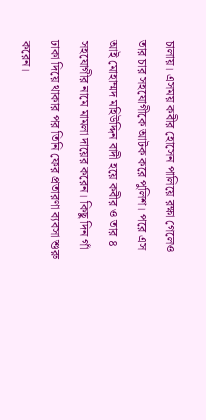চালায়। এসময় কবীর হোসেন পালিয়ে রক্ষা গেলেও তার চার সহযোগীকে আটক করে পুলিশ। পরে এস আই মোহাম্মদ মহিউদ্দিন বাদী হয়ে কবীর ও তার ৪ সহযোগীর নামে মামলা দায়ের করেন। কিছু দিন গাঁ ঢাকা দিয়ে থাকার পর তিনি ফের প্রতারণা ব্যবসা শুরু করেন।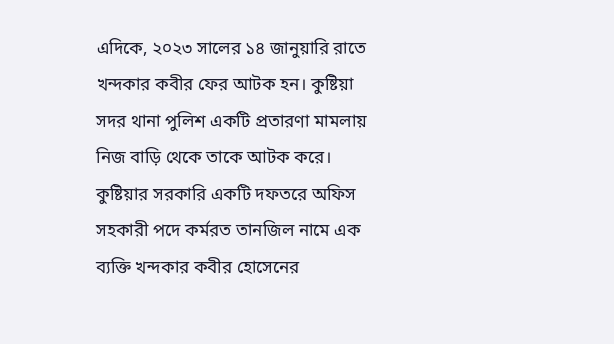এদিকে, ২০২৩ সালের ১৪ জানুয়ারি রাতে খন্দকার কবীর ফের আটক হন। কুষ্টিয়া সদর থানা পুলিশ একটি প্রতারণা মামলায় নিজ বাড়ি থেকে তাকে আটক করে। কুষ্টিয়ার সরকারি একটি দফতরে অফিস সহকারী পদে কর্মরত তানজিল নামে এক ব্যক্তি খন্দকার কবীর হোসেনের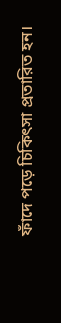ফাঁদে পড়ে চিকিৎসা প্রতারিত হন।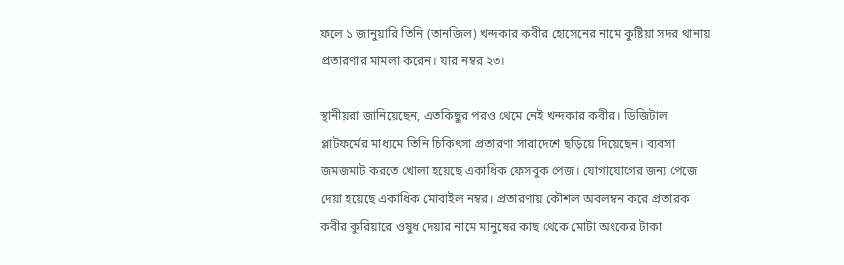ফলে ১ জানুয়ারি তিনি (তানজিল) খন্দকার কবীর হোসেনের নামে কুষ্টিয়া সদর থানায় প্রতারণার মামলা করেন। যার নম্বর ২৩।

স্থানীয়রা জানিয়েছেন, এতকিছুর পরও থেমে নেই খন্দকার কবীর। ডিজিটাল প্লাটফর্মের মাধ্যমে তিনি চিকিৎসা প্রতারণা সারাদেশে ছড়িয়ে দিয়েছেন। ব্যবসা জমজমাট করতে খোলা হয়েছে একাধিক ফেসবুক পেজ। যোগাযোগের জন্য পেজে দেয়া হয়েছে একাধিক মোবাইল নম্বর। প্রতারণায় কৌশল অবলম্বন করে প্রতারক কবীর কুরিয়ারে ওষুধ দেয়ার নামে মানুষের কাছ থেকে মোটা অংকের টাকা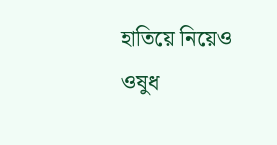হাতিয়ে নিয়েও ওষুধ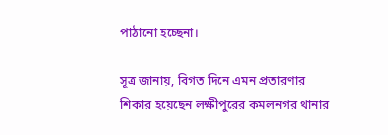পাঠানো হচ্ছেনা।

সূত্র জানায়, বিগত দিনে এমন প্রতারণার শিকার হয়েছেন লক্ষীপুরের কমলনগর থানার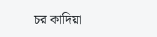চর কাদিয়া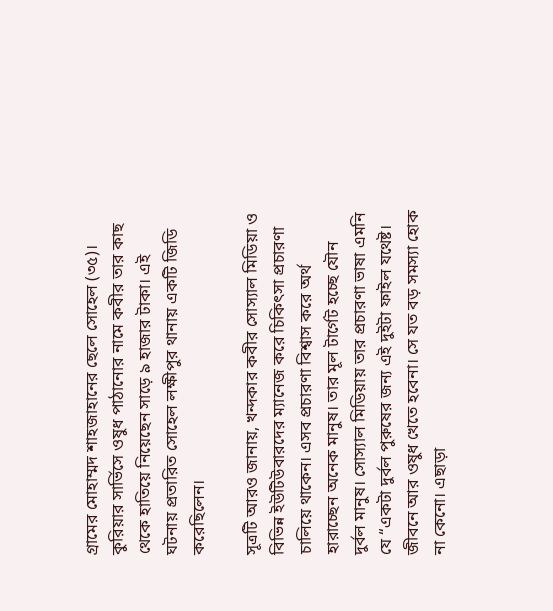গ্রামের মোহাম্মদ শাহজাহানের ছেলে সোহেল (৩৫)। কুরিয়ার সার্ভিসে ওষুধ পাঠানোর নামে কবীর তার কাছ থেকে হাতিয়ে নিয়েছেন সাড়ে ৯ হাজার টাকা। এই ঘটনায় প্রতারিত সোহেল লক্ষীপুর থানায় একটি জিডি করেছিলেন।

সূত্রটি আরও জানায়, খন্দকার কবীর সোস্যাল মিডিয়া ও বিভিন্ন ইউটিউবারদের ম্যানেজ করে চিকিৎসা প্রচারণা চালিয়ে থাকেন। এসব প্রচারণা বিশ্বাস করে অর্থ হারাচ্ছেন অনেক মানুষ। তার মূল টার্গেট হচ্ছে যৌন দুর্বল মানুষ। সোস্যাল মিডিয়ায় তার প্রচারণা ভাষা এমনি যে “একটা দুর্বল পুরুষের জন্য এই দুইটা ফাইল যথেষ্ট। জীবনে আর ওষুধ খেতে হবেনা। সে যত বড় সমস্যা হোক না কেনো। এছাড়া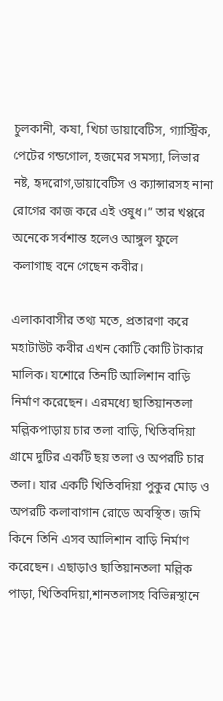চুলকানী, কষা, খিচা ডায়াবেটিস, গ্যাস্ট্রিক, পেটের গন্ডগোল, হজমের সমস্যা, লিভার নষ্ট, হৃদরোগ,ডায়াবেটিস ও ক্যান্সারসহ নানা রোগের কাজ করে এই ওষুধ।” তার খপ্পরে অনেকে সর্বশান্ত হলেও আঙ্গুল ফুলে কলাগাছ বনে গেছেন কবীর।

এলাকাবাসীর তথ্য মতে, প্রতারণা করে মহাটাউট কবীর এখন কোটি কোটি টাকার মালিক। যশোরে তিনটি আলিশান বাড়ি নির্মাণ করেছেন। এরমধ্যে ছাতিয়ানতলা মল্লিকপাড়ায় চার তলা বাড়ি, খিতিবদিয়া গ্রামে দুটির একটি ছয় তলা ও অপরটি চার তলা। যার একটি খিতিবদিয়া পুকুর মোড় ও অপরটি কলাবাগান রোডে অবস্থিত। জমি কিনে তিনি এসব আলিশান বাড়ি নির্মাণ করেছেন। এছাড়াও ছাতিয়ানতলা মল্লিক পাড়া, খিতিবদিয়া,শানতলাসহ বিভিন্নস্থানে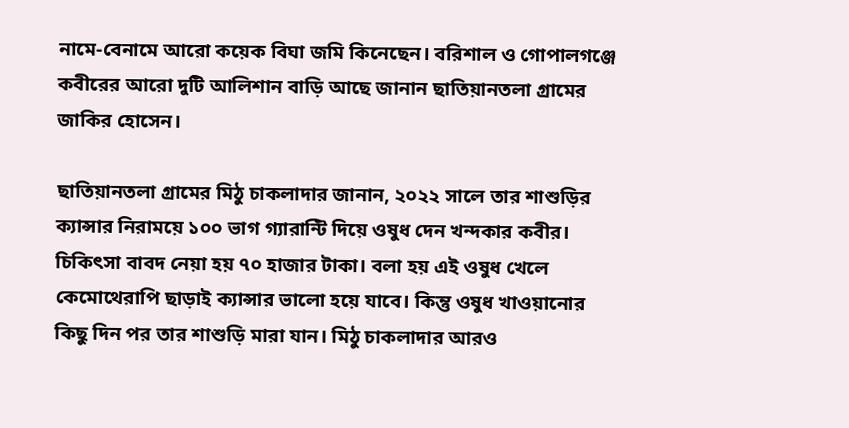নামে-বেনামে আরো কয়েক বিঘা জমি কিনেছেন। বরিশাল ও গোপালগঞ্জে কবীরের আরো দুটি আলিশান বাড়ি আছে জানান ছাতিয়ানতলা গ্রামের জাকির হোসেন।

ছাতিয়ানতলা গ্রামের মিঠু চাকলাদার জানান, ২০২২ সালে তার শাশুড়ির ক্যান্সার নিরাময়ে ১০০ ভাগ গ্যারান্টি দিয়ে ওষুধ দেন খন্দকার কবীর। চিকিৎসা বাবদ নেয়া হয় ৭০ হাজার টাকা। বলা হয় এই ওষুধ খেলে কেমোথেরাপি ছাড়াই ক্যান্সার ভালো হয়ে যাবে। কিন্তু ওষুধ খাওয়ানোর কিছু দিন পর তার শাশুড়ি মারা যান। মিঠু চাকলাদার আরও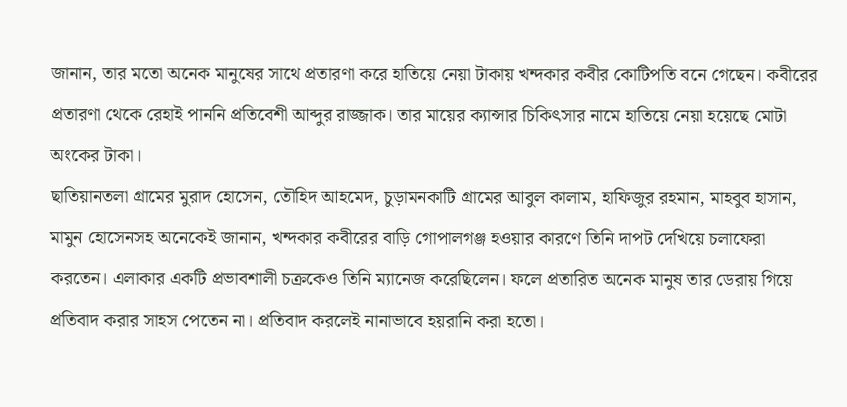জানান, তার মতো অনেক মানুষের সাথে প্রতারণা করে হাতিয়ে নেয়া টাকায় খন্দকার কবীর কোটিপতি বনে গেছেন। কবীরের প্রতারণা থেকে রেহাই পাননি প্রতিবেশী আব্দুর রাজ্জাক। তার মায়ের ক্যান্সার চিকিৎসার নামে হাতিয়ে নেয়া হয়েছে মোটা অংকের টাকা।
ছাতিয়ানতলা গ্রামের মুরাদ হোসেন, তৌহিদ আহমেদ, চুড়ামনকাটি গ্রামের আবুল কালাম, হাফিজুর রহমান, মাহবুব হাসান, মামুন হোসেনসহ অনেকেই জানান, খন্দকার কবীরের বাড়ি গোপালগঞ্জ হওয়ার কারণে তিনি দাপট দেখিয়ে চলাফেরা করতেন। এলাকার একটি প্রভাবশালী চক্রকেও তিনি ম্যানেজ করেছিলেন। ফলে প্রতারিত অনেক মানুষ তার ডেরায় গিয়ে প্রতিবাদ করার সাহস পেতেন না। প্রতিবাদ করলেই নানাভাবে হয়রানি করা হতো।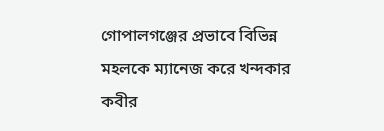গোপালগঞ্জের প্রভাবে বিভিন্ন মহলকে ম্যানেজ করে খন্দকার কবীর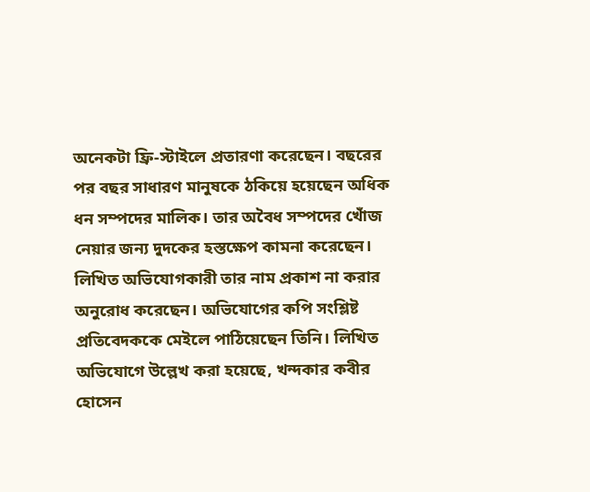অনেকটা ফ্রি-স্টাইলে প্রতারণা করেছেন। বছরের পর বছর সাধারণ মানুষকে ঠকিয়ে হয়েছেন অধিক ধন সম্পদের মালিক। তার অবৈধ সম্পদের খোঁজ নেয়ার জন্য দুদকের হস্তক্ষেপ কামনা করেছেন।
লিখিত অভিযোগকারী তার নাম প্রকাশ না করার অনুরোধ করেছেন। অভিযোগের কপি সংশ্লিষ্ট প্রতিবেদককে মেইলে পাঠিয়েছেন তিনি। লিখিত অভিযোগে উল্লেখ করা হয়েছে, খন্দকার কবীর হোসেন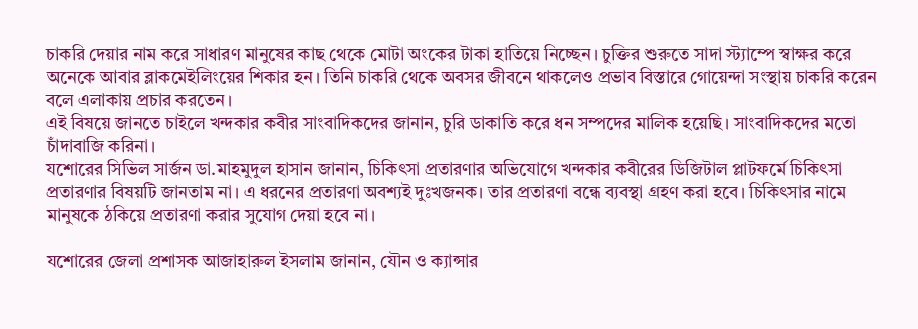চাকরি দেয়ার নাম করে সাধারণ মানুষের কাছ থেকে মোটা অংকের টাকা হাতিয়ে নিচ্ছেন। চুক্তির শুরুতে সাদা স্ট্যাম্পে স্বাক্ষর করে অনেকে আবার ব্লাকমেইলিংয়ের শিকার হন। তিনি চাকরি থেকে অবসর জীবনে থাকলেও প্রভাব বিস্তারে গোয়েন্দা সংস্থায় চাকরি করেন বলে এলাকায় প্রচার করতেন।
এই বিষয়ে জানতে চাইলে খন্দকার কবীর সাংবাদিকদের জানান, চুরি ডাকাতি করে ধন সম্পদের মালিক হয়েছি। সাংবাদিকদের মতো চাঁদাবাজি করিনা।
যশোরের সিভিল সার্জন ডা.মাহমুদুল হাসান জানান, চিকিৎসা প্রতারণার অভিযোগে খন্দকার কবীরের ডিজিটাল প্লাটফর্মে চিকিৎসা প্রতারণার বিষয়টি জানতাম না। এ ধরনের প্রতারণা অবশ্যই দুঃখজনক। তার প্রতারণা বন্ধে ব্যবস্থা গ্রহণ করা হবে। চিকিৎসার নামে মানুষকে ঠকিয়ে প্রতারণা করার সুযোগ দেয়া হবে না।

যশোরের জেলা প্রশাসক আজাহারুল ইসলাম জানান, যৌন ও ক্যান্সার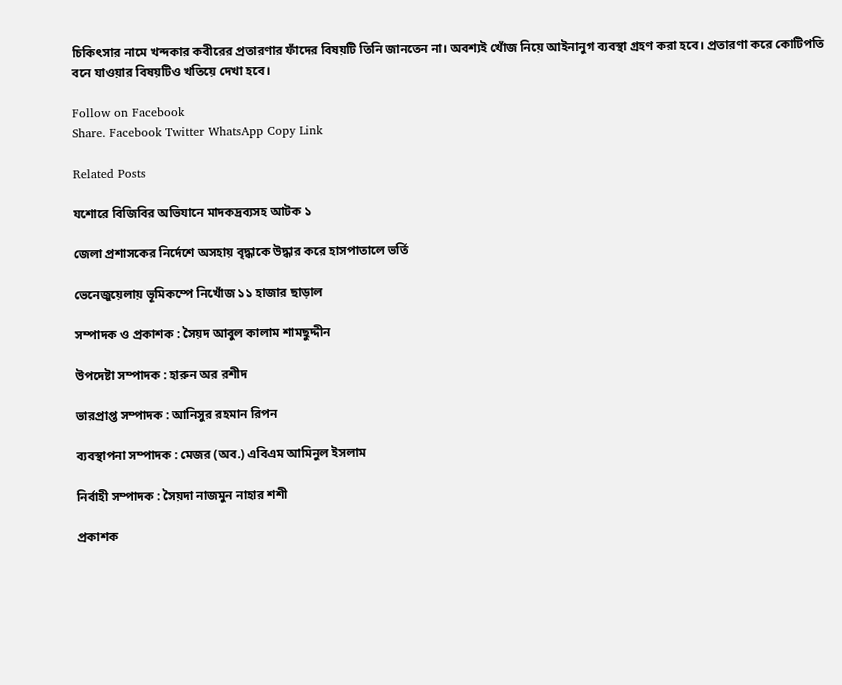চিকিৎসার নামে খন্দকার কবীরের প্রতারণার ফাঁদের বিষয়টি তিনি জানতেন না। অবশ্যই খোঁজ নিয়ে আইনানুগ ব্যবস্থা গ্রহণ করা হবে। প্রতারণা করে কোটিপতি বনে যাওয়ার বিষয়টিও খতিয়ে দেখা হবে।

Follow on Facebook
Share. Facebook Twitter WhatsApp Copy Link

Related Posts

যশোরে বিজিবির অভিযানে মাদকদ্রব্যসহ আটক ১

জেলা প্রশাসকের নির্দেশে অসহায় বৃদ্ধাকে উদ্ধার করে হাসপাতালে ভর্তি

ভেনেজুয়েলায় ভূমিকম্পে নিখোঁজ ১১ হাজার ছাড়াল

সম্পাদক ও প্রকাশক : সৈয়দ আবুল কালাম শামছুদ্দীন

উপদেষ্টা সম্পাদক : হারুন অর রশীদ

ভারপ্রাপ্ত সম্পাদক : আনিসুর রহমান রিপন

ব্যবস্থাপনা সম্পাদক : মেজর (অব.) এবিএম আমিনুল ইসলাম

নির্বাহী সম্পাদক : সৈয়দা নাজমুন নাহার শশী

প্রকাশক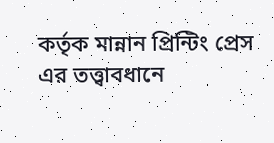কর্তৃক মান্নান প্রিন্টিং প্রেস এর তত্ত্বাবধানে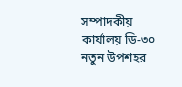সম্পাদকীয় কার্যালয় ডি-৩০ নতুন উপশহর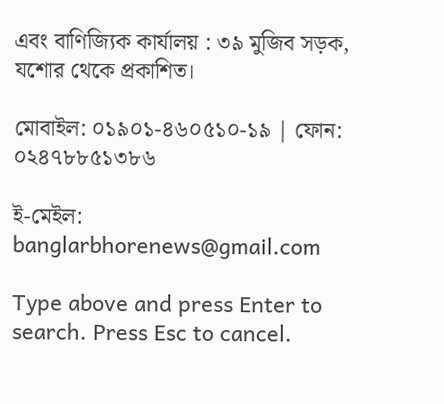এবং বাণিজ্যিক কার্যালয় : ৩৯ মুজিব সড়ক, যশোর থেকে প্রকাশিত।

মোবাইল: ০১৯০১-৪৬০৫১০-১৯ | ফোন: ০২৪৭৮৮৫১৩৮৬

ই-মেইল: banglarbhorenews@gmail.com

Type above and press Enter to search. Press Esc to cancel.